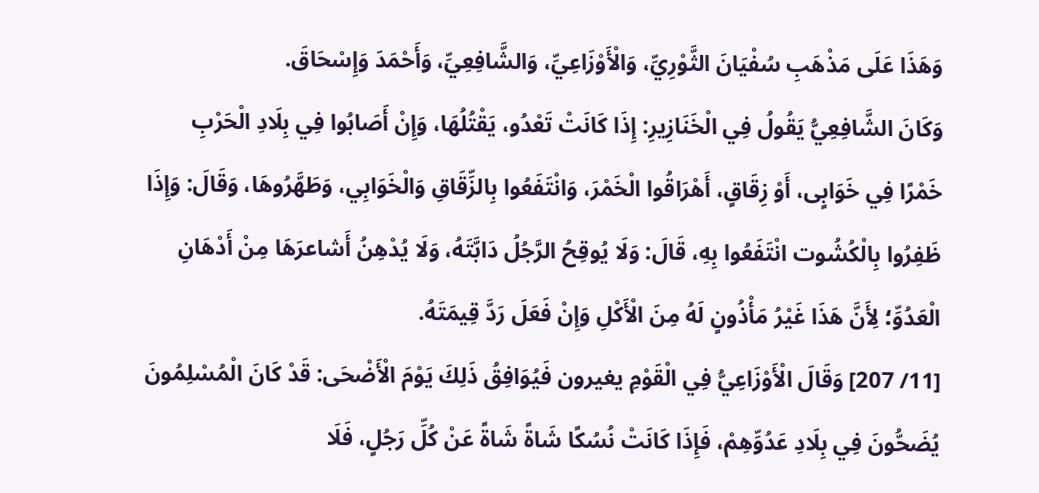وَهَذَا عَلَى مَذْهَبِ سُفْيَانَ الثَّوْرِيِّ، وَالْأَوْزَاعِيِّ، وَالشَّافِعِيِّ، وَأَحْمَدَ وَإِسْحَاقَ.
وَكَانَ الشَّافِعِيُّ يَقُولُ فِي الْخَنَازِيرِ: إِذَا كَانَتْ تَعْدُو، يَقْتُلُهَا، وَإِنْ أَصَابُوا فِي بِلَادِ الْحَرْبِ خَمْرًا فِي خَوَابٍى، أَوْ زِقَاقٍ، أَهْرَاقُوا الْخَمْرَ، وَانْتَفَعُوا بِالزِّقَاقِ وَالْخَوَابِي، وَطَهَّرُوهَا، وَقَالَ: وَإِذَا ظَفِرُوا بِالْكُشُوت انْتَفَعُوا بِهِ، قَالَ: وَلَا يُوقِحُ الرَّجُلُ دَابَّتَهُ، وَلَا يُدْهِنُ أَشاعرَهَا مِنْ أَدْهَانِ الْعَدُوِّ؛ لِأَنَّ هَذَا غَيْرُ مَأْذُونٍ لَهُ مِنَ الْأَكْلِ وَإِنْ فَعَلَ رَدَّ قِيمَتَهُ.
[11/ 207] وَقَالَ الْأَوْزَاعِيُّ فِي الْقَوْمِ يغيرون فَيُوَافِقُ ذَلِكَ يَوْمَ الْأَضْحَى: قَدْ كَانَ الْمُسْلِمُونَ يُضَحُّونَ فِي بِلَادِ عَدُوِّهِمْ، فَإِذَا كَانَتْ نُسُكًا شَاةً شَاةً عَنْ كُلِّ رَجُلٍ، فَلَا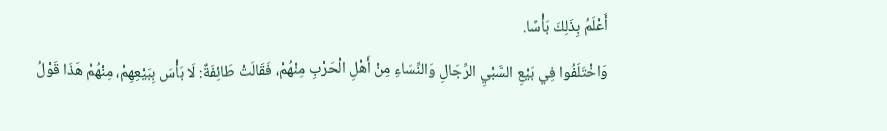أَعْلَمُ بِذَلِكَ بَأْسًا.
وَاخْتَلَفُوا فِي بَيْعِ السَّبْيِ الرِّجَالِ وَالنِّسَاءِ مِنْ أَهْلِ الْحَرْبِ مِنْهُمْ، فَقَالَتْ طَائِفَةٌ: لَا بَأْسَ بِبَيْعِهِمْ، مِنْهُمْ هَذَا قَوْلُ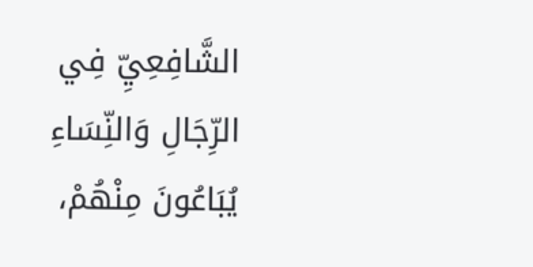الشَّافِعِيِّ فِي الرِّجَالِ وَالنِّسَاءِ يُبَاعُونَ مِنْهُمْ،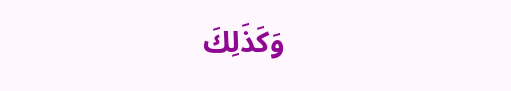وَكَذَلِكَ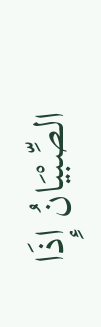الصِّبْيَانُ إِذَا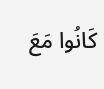كَانُوا مَعَ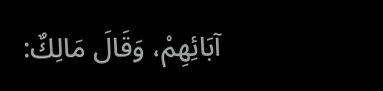آبَائِهِمْ، وَقَالَ مَالِكٌ: